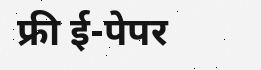फ्री ई-पेपर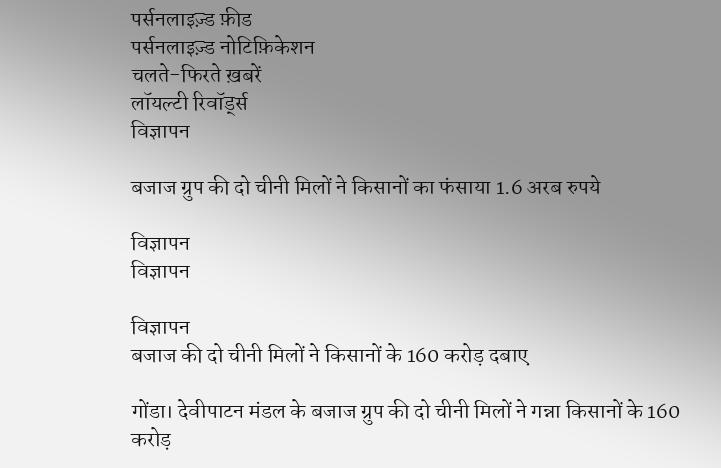पर्सनलाइज़्ड फ़ीड
पर्सनलाइज़्ड नोटिफ़िकेशन
चलते-फिरते ख़बरें
लॉयल्टी रिवॉर्ड्स
विज्ञापन

बजाज ग्रुप की दो चीनी मिलों ने किसानों का फंसाया 1.6 अरब रुपये

विज्ञापन
विज्ञापन

विज्ञापन
बजाज की दो चीनी मिलों ने किसानों के 160 करोड़ दबाए

गोंडा। देवीपाटन मंडल के बजाज ग्रुप की दो चीनी मिलों ने गन्ना किसानों के 160 करोड़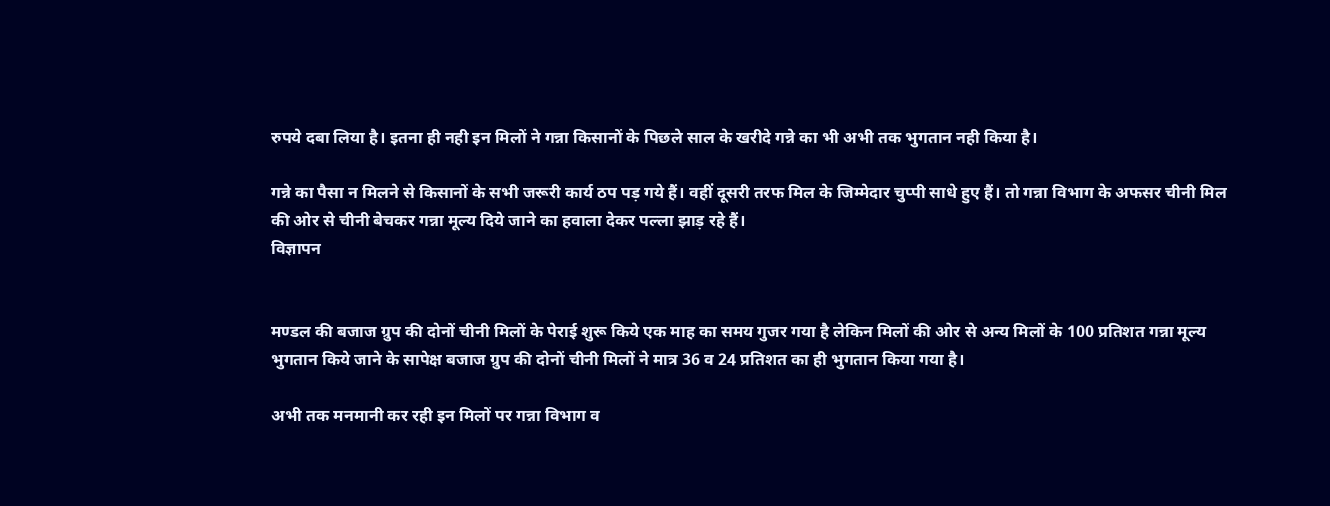रुपये दबा लिया है। इतना ही नही इन मिलों ने गन्ना किसानों के पिछले साल के खरीदे गन्ने का भी अभी तक भुगतान नही किया है।

गन्ने का पैसा न मिलने से किसानों के सभी जरूरी कार्य ठप पड़ गये हैं। वहीं दूसरी तरफ मिल के जिम्मेदार चुप्पी साधे हुए हैं। तो गन्ना विभाग के अफसर चीनी मिल की ओर से चीनी बेचकर गन्ना मूल्य दिये जाने का हवाला देकर पल्ला झाड़ रहे हैं।
विज्ञापन


मण्डल की बजाज ग्रुप की दोनों चीनी मिलों के पेराई शुरू किये एक माह का समय गुजर गया है लेकिन मिलों की ओर से अन्य मिलों के 100 प्रतिशत गन्ना मूल्य भुगतान किये जाने के सापेक्ष बजाज ग्रुप की दोनों चीनी मिलों ने मात्र 36 व 24 प्रतिशत का ही भुगतान किया गया है।

अभी तक मनमानी कर रही इन मिलों पर गन्ना विभाग व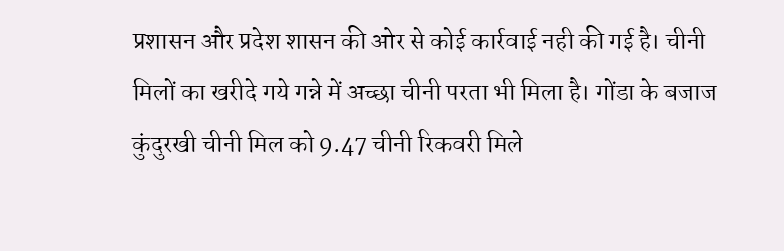प्रशासन और प्रदेश शासन की ओर से कोई कार्रवाई नही की गई है। चीनी मिलों का खरीदे गये गन्ने में अच्छा चीनी परता भी मिला है। गोंडा के बजाज कुंदुरखी चीनी मिल को 9.47 चीनी रिकवरी मिले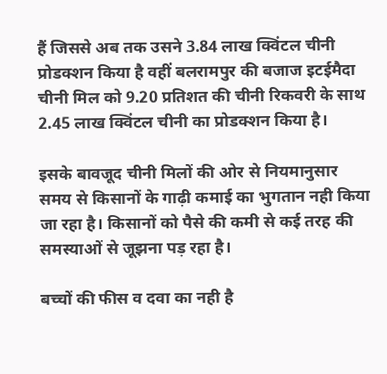हैं जिससे अब तक उसने 3.84 लाख क्विंटल चीनी प्रोडक्शन किया है वहीं बलरामपुर की बजाज इटईमैदा चीनी मिल को 9.20 प्रतिशत की चीनी रिकवरी के साथ 2.45 लाख क्विंटल चीनी का प्रोडक्शन किया है।

इसके बावजूद चीनी मिलों की ओर से नियमानुसार समय से किसानों के गाढ़ी कमाई का भुगतान नही किया जा रहा है। किसानों को पैसे की कमी से कई तरह की समस्याओं से जूझना पड़ रहा है।

बच्चों की फीस व दवा का नही है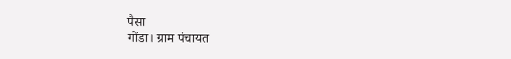पैसा
गोंडा। ग्राम पंचायत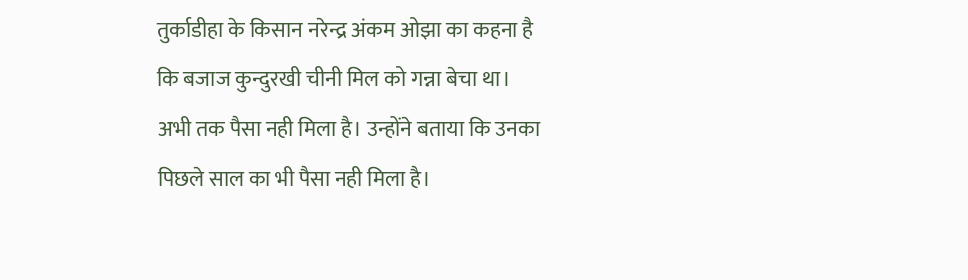तुर्काडीहा के किसान नरेन्द्र अंकम ओझा का कहना है कि बजाज कुन्दुरखी चीनी मिल को गन्ना बेचा था। अभी तक पैसा नही मिला है। उन्होंने बताया कि उनका पिछले साल का भी पैसा नही मिला है।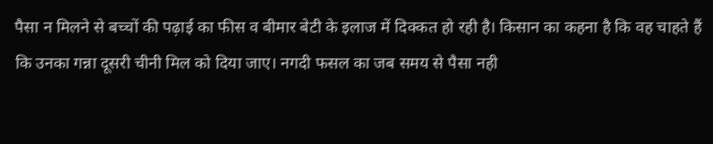पैसा न मिलने से बच्चों की पढ़ाई का फीस व बीमार बेटी के इलाज में दिक्कत हो रही है। किसान का कहना है कि वह चाहते हैं कि उनका गन्ना दूसरी चीनी मिल को दिया जाए। नगदी फसल का जब समय से पैसा नही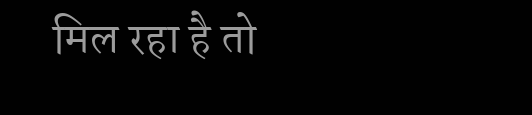मिल रहा है तो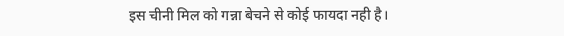इस चीनी मिल को गन्ना बेचने से कोई फायदा नही है।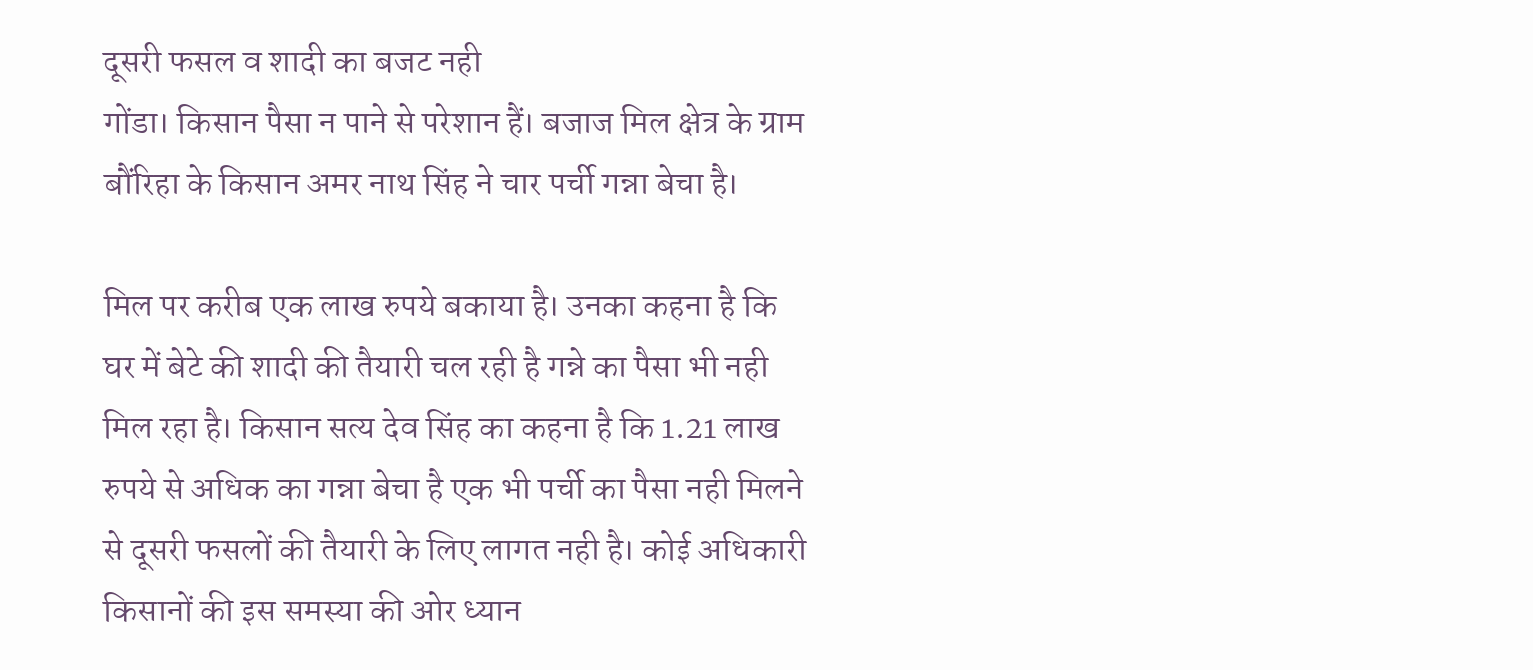दूसरी फसल व शादी का बजट नही
गोंडा। किसान पैसा न पाने से परेशान हैं। बजाज मिल क्षेत्र के ग्राम बौंरिहा के किसान अमर नाथ सिंह ने चार पर्ची गन्ना बेचा है।

मिल पर करीब एक लाख रुपये बकाया है। उनका कहना है कि घर में बेटे की शादी की तैयारी चल रही है गन्ने का पैसा भी नही मिल रहा है। किसान सत्य देव सिंह का कहना है कि 1.21 लाख रुपये से अधिक का गन्ना बेचा है एक भी पर्ची का पैसा नही मिलने से दूसरी फसलों की तैयारी के लिए लागत नही है। कोई अधिकारी किसानों की इस समस्या की ओर ध्यान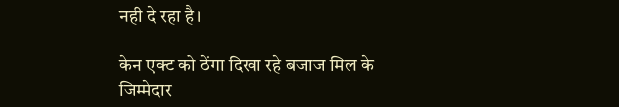नही दे रहा है।

केन एक्ट को ठेंगा दिखा रहे बजाज मिल के जिम्मेदार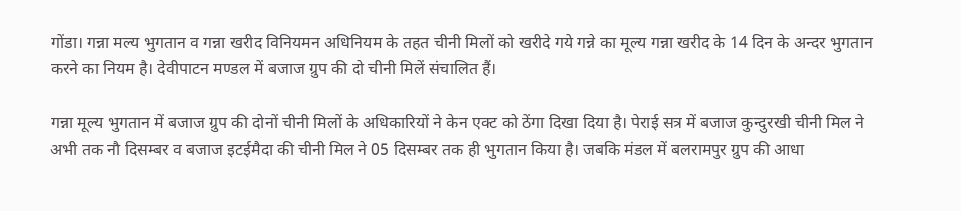गोंडा। गन्ना मल्य भुगतान व गन्ना खरीद विनियमन अधिनियम के तहत चीनी मिलों को खरीदे गये गन्ने का मूल्य गन्ना खरीद के 14 दिन के अन्दर भुगतान करने का नियम है। देवीपाटन मण्डल में बजाज ग्रुप की दो चीनी मिलें संचालित हैं।

गन्ना मूल्य भुगतान में बजाज ग्रुप की दोनों चीनी मिलों के अधिकारियों ने केन एक्ट को ठेंगा दिखा दिया है। पेराई सत्र में बजाज कुन्दुरखी चीनी मिल ने अभी तक नौ दिसम्बर व बजाज इटईमैदा की चीनी मिल ने 05 दिसम्बर तक ही भुगतान किया है। जबकि मंडल में बलरामपुर ग्रुप की आधा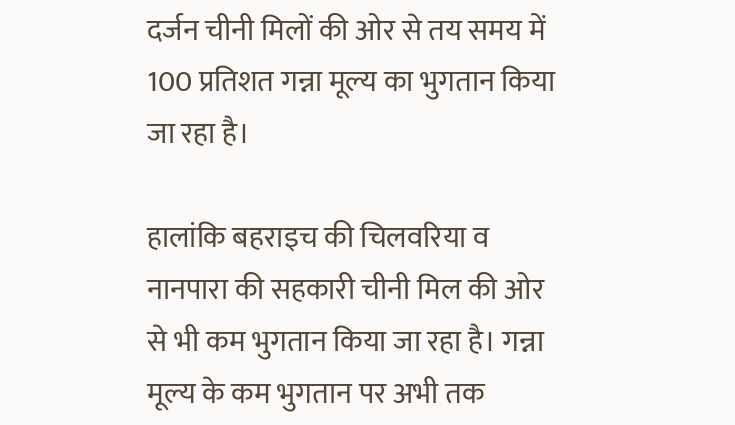दर्जन चीनी मिलों की ओर से तय समय में 100 प्रतिशत गन्ना मूल्य का भुगतान किया जा रहा है।

हालांकि बहराइच की चिलवरिया व नानपारा की सहकारी चीनी मिल की ओर से भी कम भुगतान किया जा रहा है। गन्ना मूल्य के कम भुगतान पर अभी तक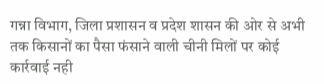गन्ना विभाग, जिला प्रशासन व प्रदेश शासन की ओर से अभी तक किसानों का पैसा फंसाने वाली चीनी मिलों पर कोई कार्रवाई नही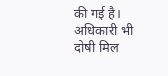की गई है। अधिकारी भी दोषी मिल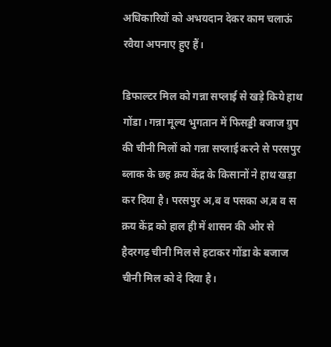अधिकारियों को अभयदान देकर काम चलाऊं रवैया अपनाए हुए हैं।

डिफाल्टर मिल को गन्ना सप्लाई से खड़े किये हाथ
गोंडा। गन्ना मूल्य भुगतान में फिसड्डी बजाज ग्रुप की चीनी मिलों को गन्ना सप्लाई करने से परसपुर ब्लाक के छह क्रय केंद्र के किसानों ने हाथ खड़ा कर दिया है। परसपुर अ,ब व पसका अ,ब व स क्रय केंद्र को हाल ही में शासन की ओर से हैदरगढ़ चीनी मिल से हटाकर गोंडा के बजाज चीनी मिल को दे दिया है।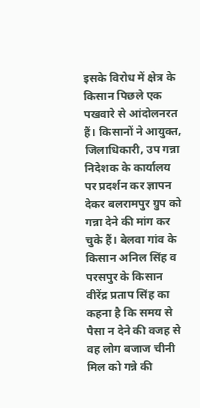इसके विरोध में क्षेत्र के किसान पिछले एक पखवारे से आंदोलनरत हैं। किसानों ने आयुक्त, जिलाधिकारी, उप गन्ना निदेशक के कार्यालय पर प्रदर्शन कर ज्ञापन देकर बलरामपुर ग्रुप को गन्ना देने की मांग कर चुके हैं। बेलवा गांव के किसान अनिल सिंह व परसपुर के किसान वीरेंद्र प्रताप सिंह का कहना है कि समय से पैसा न देने की वजह से वह लोग बजाज चीनी मिल को गन्ने की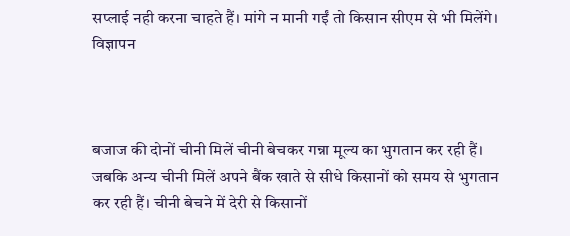सप्लाई नही करना चाहते हैं। मांगे न मानी गईं तो किसान सीएम से भी मिलेंगे।
विज्ञापन



बजाज की दोनों चीनी मिलें चीनी बेचकर गन्ना मूल्य का भुगतान कर रही हैं। जबकि अन्य चीनी मिलें अपने बैंक खाते से सीधे किसानों को समय से भुगतान कर रही हैं। चीनी बेचने में देरी से किसानों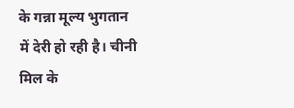के गन्ना मूल्य भुगतान में देरी हो रही है। चीनी मिल के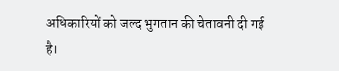अधिकारियों को जल्द भुगतान की चेतावनी दी गई है।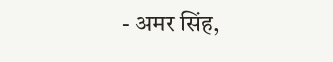- अमर सिंह,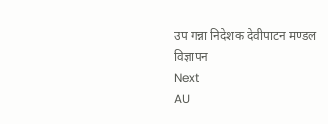उप गन्ना निदेशक देवीपाटन मण्डल
विज्ञापन
Next
AU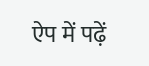ऐप में पढ़ें